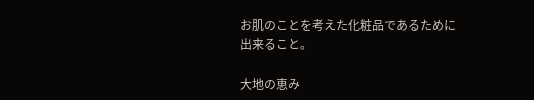お肌のことを考えた化粧品であるために出来ること。

大地の恵み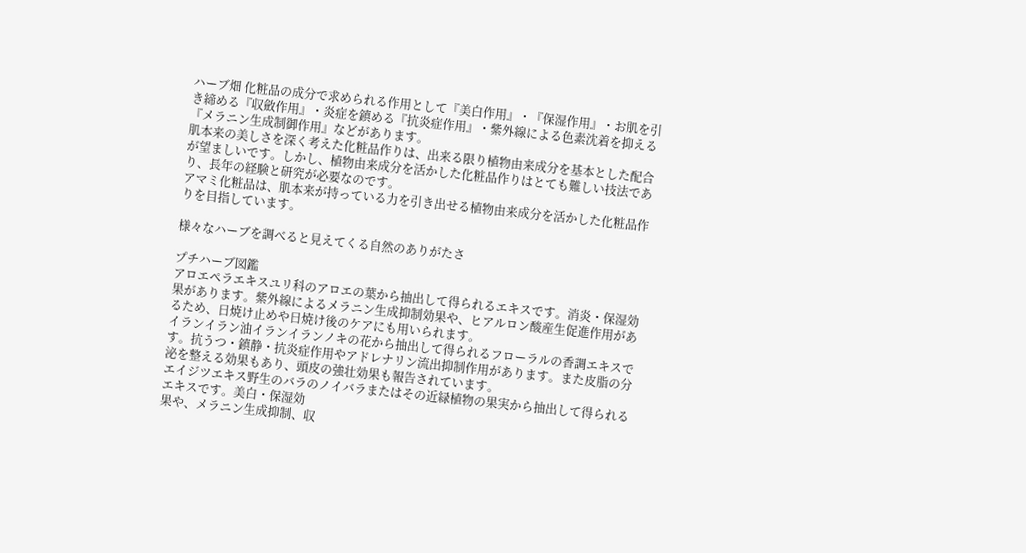ハーブ畑 化粧品の成分で求められる作用として『美白作用』・『保湿作用』・お肌を引き締める『収斂作用』・炎症を鎮める『抗炎症作用』・紫外線による色素沈着を抑える『メラニン生成制御作用』などがあります。
肌本来の美しさを深く考えた化粧品作りは、出来る限り植物由来成分を基本とした配合が望ましいです。しかし、植物由来成分を活かした化粧品作りはとても難しい技法であり、長年の経験と研究が必要なのです。
アマミ化粧品は、肌本来が持っている力を引き出せる植物由来成分を活かした化粧品作りを目指しています。

様々なハーブを調べると見えてくる自然のありがたさ

プチハーブ図鑑
アロエペラエキスユリ科のアロエの葉から抽出して得られるエキスです。消炎・保湿効果があります。紫外線によるメラニン生成抑制効果や、ヒアルロン酸産生促進作用があるため、日焼け止めや日焼け後のケアにも用いられます。
イランイラン油イランイランノキの花から抽出して得られるフローラルの香調エキスです。抗うつ・鎮静・抗炎症作用やアドレナリン流出抑制作用があります。また皮脂の分泌を整える効果もあり、頭皮の強壮効果も報告されています。
エイジツエキス野生のバラのノイバラまたはその近緑植物の果実から抽出して得られるエキスです。美白・保湿効
果や、メラニン生成抑制、収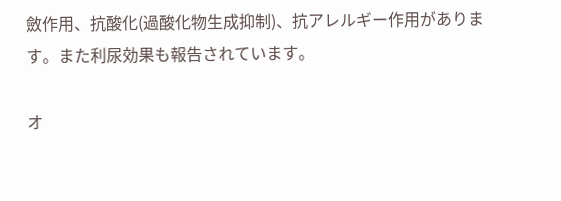斂作用、抗酸化(過酸化物生成抑制)、抗アレルギー作用があります。また利尿効果も報告されています。

オ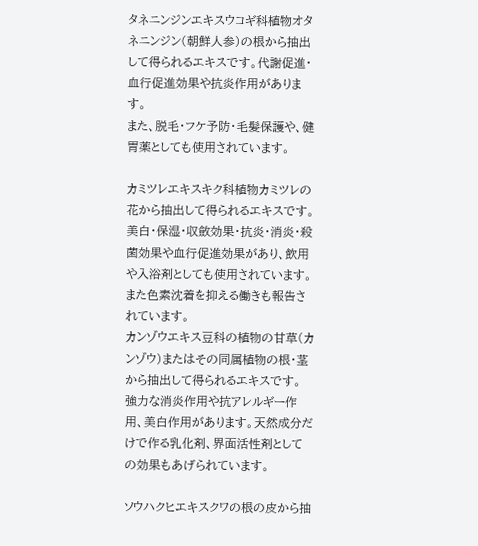タネニンジンエキスウコギ科植物オタネニンジン(朝鮮人参)の根から抽出して得られるエキスです。代謝促進・血行促進効果や抗炎作用があります。
また、脱毛・フケ予防・毛髪保護や、健胃薬としても使用されています。

カミツレエキスキク科植物カミツレの花から抽出して得られるエキスです。美白・保湿・収斂効果・抗炎・消炎・殺菌効果や血行促進効果があり、飲用や入浴剤としても使用されています。また色素沈着を抑える働きも報告されています。
カンゾウエキス豆科の植物の甘草(カンゾウ)またはその同属植物の根・茎から抽出して得られるエキスです。
強力な消炎作用や抗アレルギー作用、美白作用があります。天然成分だけで作る乳化剤、界面活性剤としての効果もあげられています。

ソウハクヒエキスクワの根の皮から抽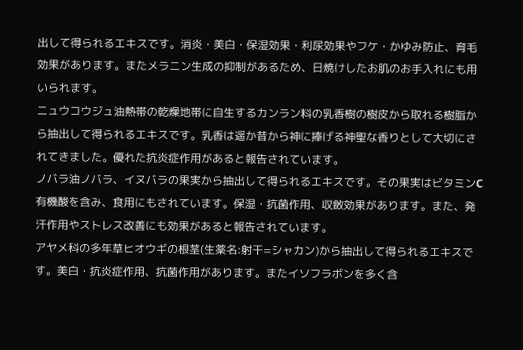出して得られるエキスです。消炎・美白・保湿効果・利尿効果やフケ・かゆみ防止、育毛効果があります。またメラニン生成の抑制があるため、日焼けしたお肌のお手入れにも用いられます。
ニュウコウジュ油熱帯の乾燥地帯に自生するカンラン料の乳香樹の樹皮から取れる樹脂から抽出して得られるエキスです。乳香は遥か昔から神に捧げる神聖な香りとして大切にされてきました。優れた抗炎症作用があると報告されています。
ノバラ油ノバラ、イヌバラの果実から抽出して得られるエキスです。その果実はビタミンC有機酸を含み、食用にもされています。保湿・抗菌作用、収斂効果があります。また、発汗作用やストレス改善にも効果があると報告されています。
アヤメ科の多年草ヒオウギの根茎(生薬名:射干=シャカン)から抽出して得られるエキスです。美白・抗炎症作用、抗菌作用があります。またイソフラボンを多く含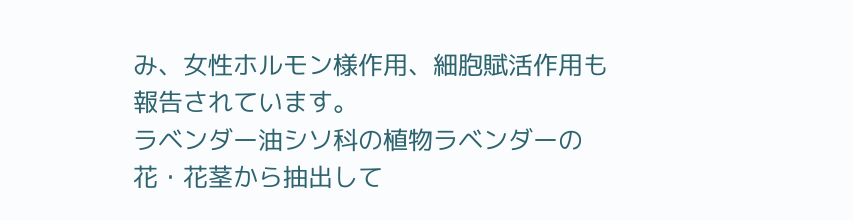み、女性ホルモン様作用、細胞賦活作用も報告されています。
ラベンダー油シソ科の植物ラベンダーの花・花茎から抽出して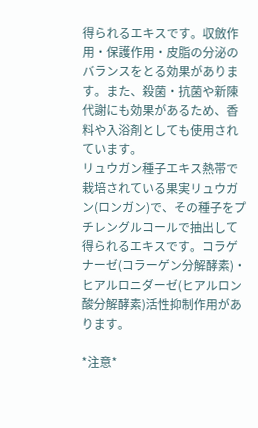得られるエキスです。収斂作用・保護作用・皮脂の分泌のバランスをとる効果があります。また、殺菌・抗菌や新陳代謝にも効果があるため、香料や入浴剤としても使用されています。
リュウガン種子エキス熱帯で栽培されている果実リュウガン(ロンガン)で、その種子をプチレングルコールで抽出して得られるエキスです。コラゲナーゼ(コラーゲン分解酵素)・ヒアルロニダーゼ(ヒアルロン酸分解酵素)活性抑制作用があります。

*注意*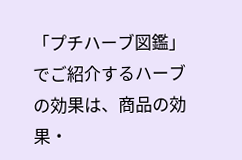「プチハーブ図鑑」でご紹介するハーブの効果は、商品の効果・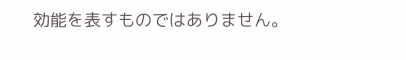効能を表すものではありません。